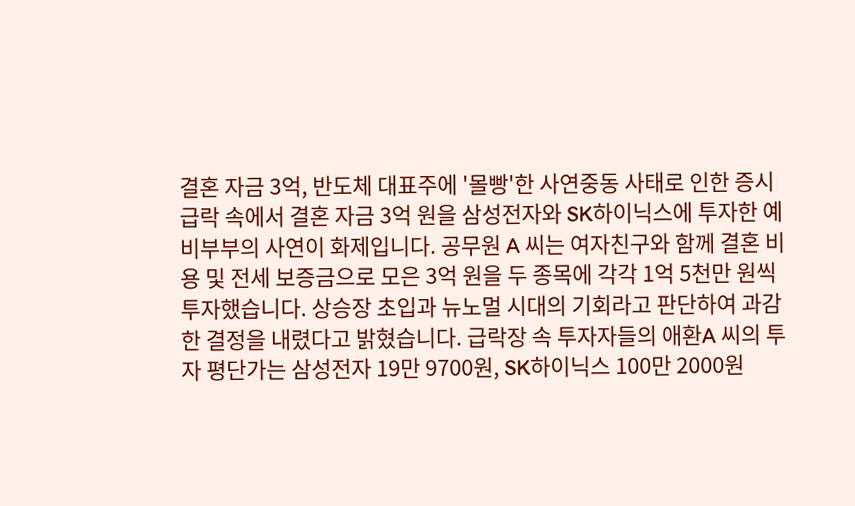결혼 자금 3억, 반도체 대표주에 '몰빵'한 사연중동 사태로 인한 증시 급락 속에서 결혼 자금 3억 원을 삼성전자와 SK하이닉스에 투자한 예비부부의 사연이 화제입니다. 공무원 A 씨는 여자친구와 함께 결혼 비용 및 전세 보증금으로 모은 3억 원을 두 종목에 각각 1억 5천만 원씩 투자했습니다. 상승장 초입과 뉴노멀 시대의 기회라고 판단하여 과감한 결정을 내렸다고 밝혔습니다. 급락장 속 투자자들의 애환A 씨의 투자 평단가는 삼성전자 19만 9700원, SK하이닉스 100만 2000원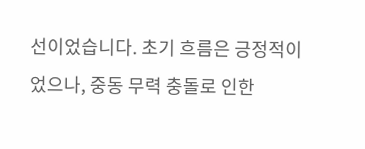선이었습니다. 초기 흐름은 긍정적이었으나, 중동 무력 충돌로 인한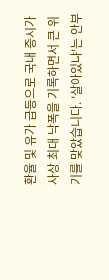환율 및 유가 급등으로 국내 증시가 사상 최대 낙폭을 기록하면서 큰 위기를 맞았습니다. '살아있냐'는 안부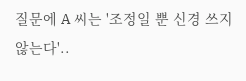질문에 A 씨는 '조정일 뿐 신경 쓰지 않는다'..